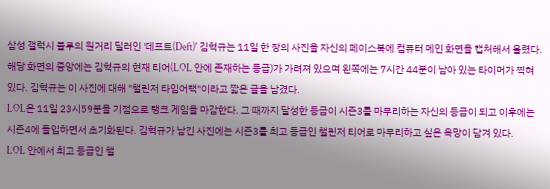삼성 갤럭시 블루의 원거리 딜러인 '데프트(Deft)' 김혁규는 11일 한 장의 사진을 자신의 페이스북에 컴퓨터 메인 화면을 캡처해서 올렸다. 해당 화면의 중앙에는 김혁규의 현재 티어(LOL 안에 존재하는 등급)가 가려져 있으며 왼쪽에는 7시간 44분이 남아 있는 타이머가 찍혀 있다. 김혁규는 이 사진에 대해 "챌린저 타임어택"이라고 짧은 글을 남겼다.
LOL은 11일 23시59분을 기점으로 랭크 게임을 마감한다. 그 때까지 달성한 등급이 시즌3를 마무리하는 자신의 등급이 되고 이후에는 시즌4에 돌입하면서 초기화된다. 김혁규가 남긴 사진에는 시즌3를 최고 등급인 챌린저 티어로 마무리하고 싶은 욕망이 담겨 있다.
LOL 안에서 최고 등급인 챌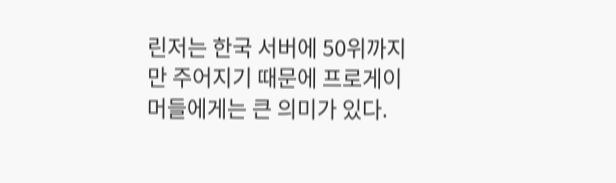린저는 한국 서버에 50위까지만 주어지기 때문에 프로게이머들에게는 큰 의미가 있다.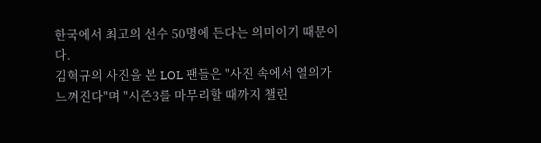한국에서 최고의 선수 50명에 든다는 의미이기 때문이다.
김혁규의 사진을 본 LOL 팬들은 "사진 속에서 열의가 느껴진다"며 "시즌3를 마무리할 때까지 챌린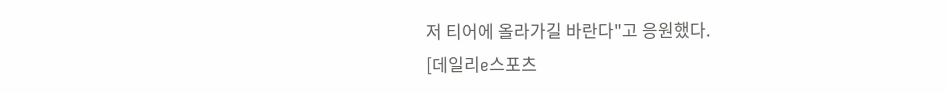저 티어에 올라가길 바란다"고 응원했다.
[데일리e스포츠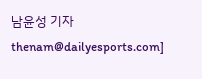남윤성 기자 thenam@dailyesports.com]